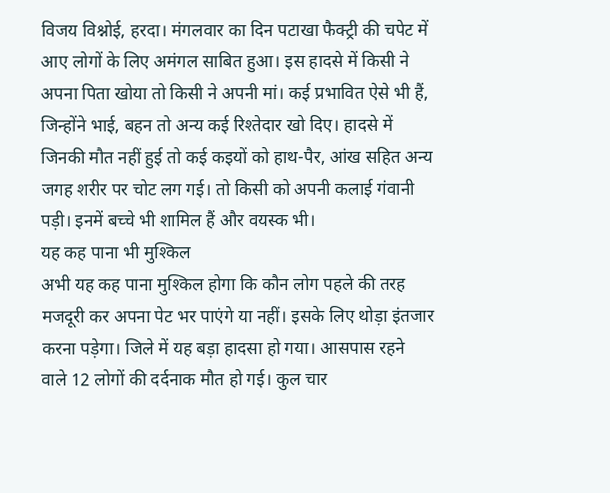विजय विश्नोई, हरदा। मंगलवार का दिन पटाखा फैक्ट्री की चपेट में आए लोगों के लिए अमंगल साबित हुआ। इस हादसे में किसी ने अपना पिता खोया तो किसी ने अपनी मां। कई प्रभावित ऐसे भी हैं, जिन्होंने भाई, बहन तो अन्य कई रिश्तेदार खो दिए। हादसे में जिनकी मौत नहीं हुई तो कई कइयों को हाथ-पैर, आंख सहित अन्य जगह शरीर पर चोट लग गई। तो किसी को अपनी कलाई गंवानी पड़ी। इनमें बच्चे भी शामिल हैं और वयस्क भी।
यह कह पाना भी मुश्किल
अभी यह कह पाना मुश्किल होगा कि कौन लोग पहले की तरह मजदूरी कर अपना पेट भर पाएंगे या नहीं। इसके लिए थोड़ा इंतजार करना पड़ेगा। जिले में यह बड़ा हादसा हो गया। आसपास रहने वाले 12 लोगों की दर्दनाक मौत हो गई। कुल चार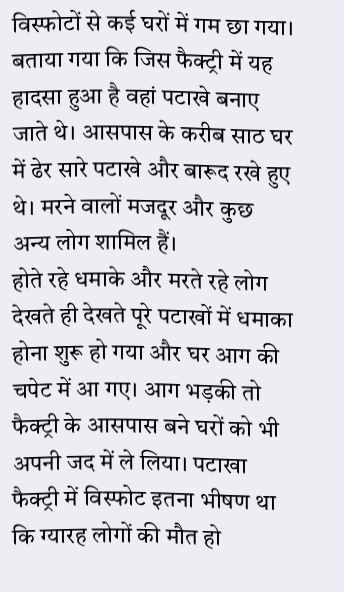विस्फोटों से कई घरों में गम छा गया। बताया गया कि जिस फैक्ट्री में यह हादसा हुआ है वहां पटाखे बनाए जाते थे। आसपास के करीब साठ घर में ढेर सारे पटाखे और बारूद रखे हुए थे। मरने वालों मजदूर और कुछ अन्य लोग शामिल हैं।
होते रहे धमाके और मरते रहे लोग
देखते ही देखते पूरे पटाखों में धमाका होना शुरू हो गया और घर आग की चपेट में आ गए। आग भड़की तो फैक्ट्री के आसपास बने घरों को भी अपनी जद में ले लिया। पटाखा फैक्ट्री में विस्फोट इतना भीषण था कि ग्यारह लोगों की मौत हो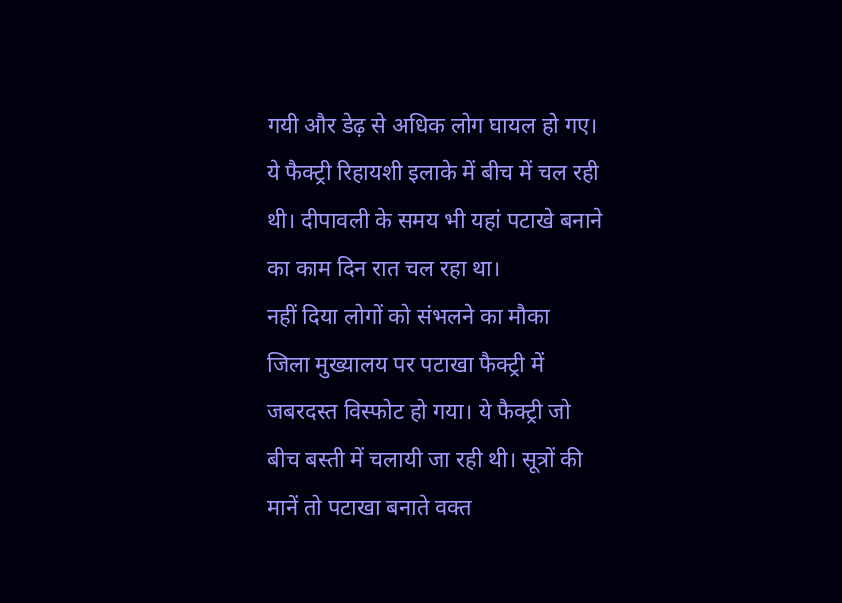गयी और डेढ़ से अधिक लोग घायल हो गए। ये फैक्ट्री रिहायशी इलाके में बीच में चल रही थी। दीपावली के समय भी यहां पटाखे बनाने का काम दिन रात चल रहा था।
नहीं दिया लोगों को संभलने का मौका
जिला मुख्यालय पर पटाखा फैक्ट्री में जबरदस्त विस्फोट हो गया। ये फैक्ट्री जो बीच बस्ती में चलायी जा रही थी। सूत्रों की मानें तो पटाखा बनाते वक्त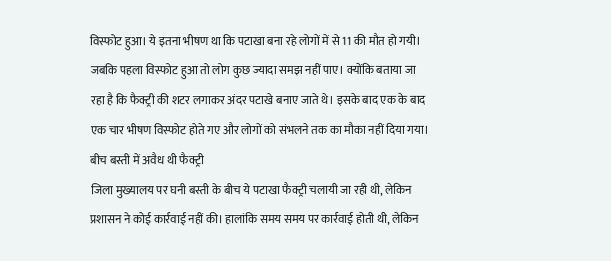विस्फोट हुआ। ये इतना भीषण था कि पटाखा बना रहे लोगों में से 11 की मौत हो गयी। जबकि पहला विस्फोट हुआ तो लोग कुछ ज्यादा समझ नहीं पाए। क्योंकि बताया जा रहा है कि फैक्ट्री की शटर लगाकर अंदर पटाखे बनाए जाते थे। इसके बाद एक के बाद एक चार भीषण विस्फोट होते गए और लोगों को संभलने तक का मौका नहीं दिया गया।
बीच बस्ती में अवैध थी फैक्ट्री
जिला मुख्यालय पर घनी बस्ती के बीच ये पटाखा फैक्ट्री चलायी जा रही थी, लेकिन प्रशासन ने कोई कार्रवाई नहीं की। हालांकि समय समय पर कार्रवाई होती थी, लेकिन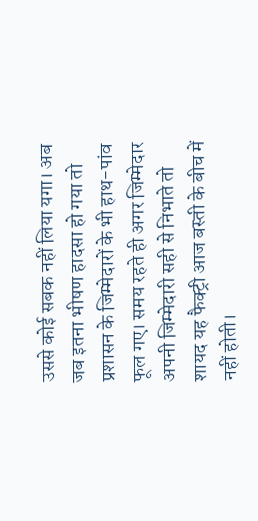उससे कोई सबक नहीं लिया यगा। अब जब इतना भीषण हादसा हो गया तो प्रशासन के जिम्मेदारों के भी हाथ-पांव फूल गए। समय रहते ही अगर जिम्मेदार अपनी जिम्मेदारी सही से निभाते तो शायद यह फैक्ट्री आज बस्ती के बीच में नहीं होती।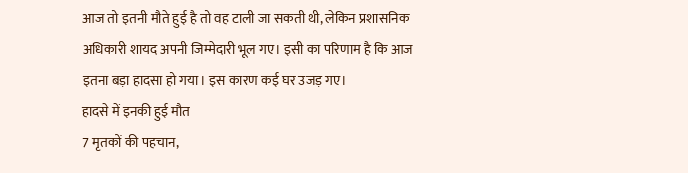आज तो इतनी मौते हुई है तो वह टाली जा सकती थी, लेकिन प्रशासनिक अधिकारी शायद अपनी जिम्मेदारी भूल गए। इसी का परिणाम है कि आज इतना बड़ा हादसा हो गया। इस कारण कई घर उजड़ गए।
हादसे में इनकी हुई मौत
7 मृतकों की पहचान,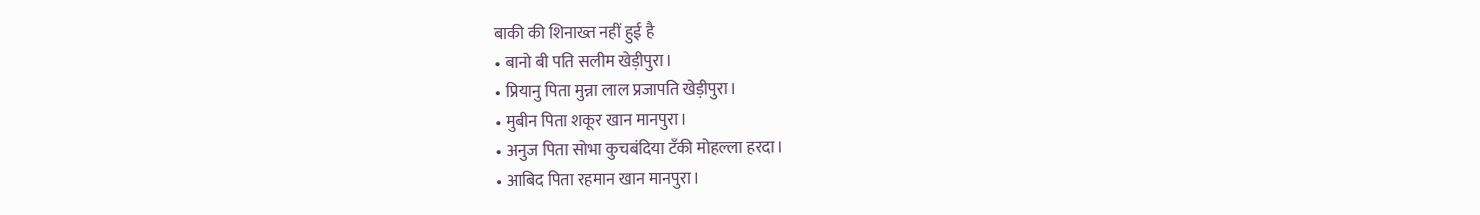बाकी की शिनाख्त नहीं हुई है
• बानो बी पति सलीम खेड़ीपुरा।
• प्रियानु पिता मुन्ना लाल प्रजापति खेड़ीपुरा।
• मुबीन पिता शकूर खान मानपुरा।
• अनुज पिता सोभा कुचबंदिया टँकी मोहल्ला हरदा।
• आबिद पिता रहमान खान मानपुरा।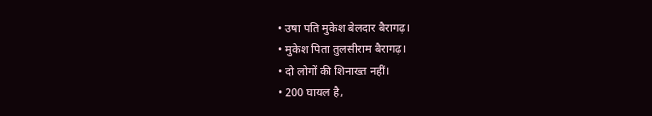• उषा पति मुकेश बेलदार बैरागढ़।
• मुकेश पिता तुलसीराम बैरागढ़।
• दो लोगों की शिनाख्त नहीं।
• 200 घायल है,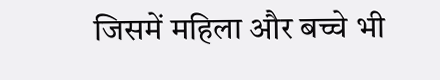जिसमें महिला और बच्चे भी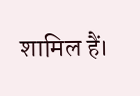शामिल हैं।